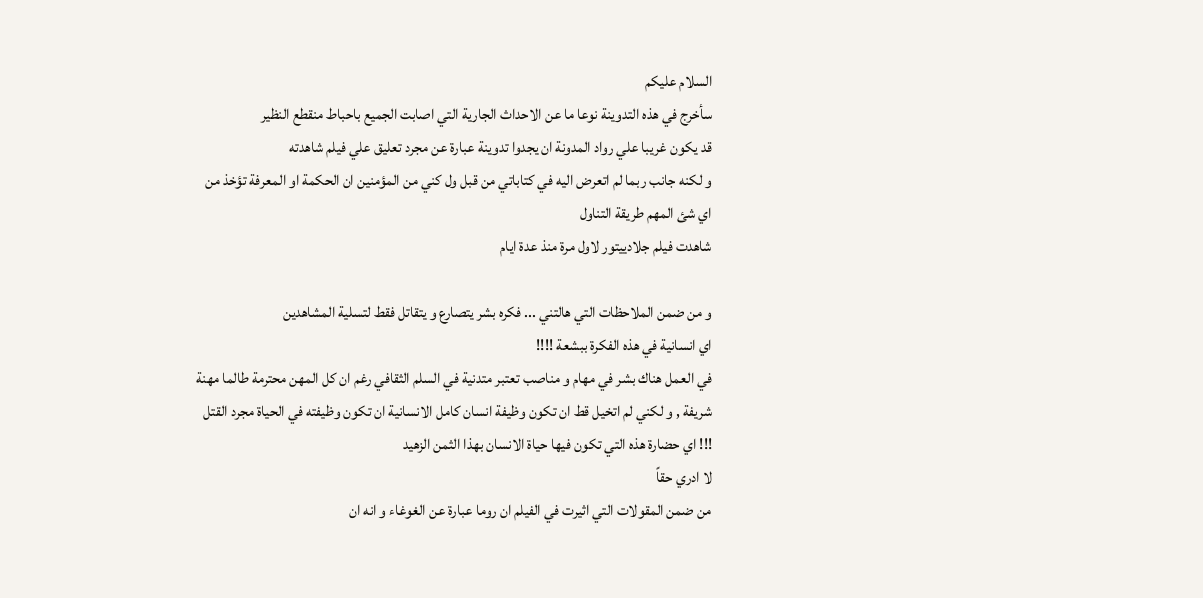السلام عليكم
سأخرج في هذه التدوينة نوعا ما عن الاحداث الجارية التي اصابت الجميع باحباط منقطع النظير
قد يكون غريبا علي رواد المدونة ان يجدوا تدوينة عبارة عن مجرد تعليق علي فيلم شاهدته
و لكنه جانب ربما لم اتعرض اليه في كتاباتي من قبل ول كني من المؤمنين ان الحكمة او المعرفة تؤخذ من اي شئ المهم طريقة التناول
شاهدت فيلم جلادييتور لاول مرة منذ عدة ايام

و من ضمن الملاحظات التي هالتني ... فكره بشر يتصارع و يتقاتل فقط لتسلية المشاهدين
اي انسانية في هذه الفكرة ببشعة !!!!
في العمل هناك بشر في مهام و مناصب تعتبر متدنية في السلم الثقافي رغم ان كل المهن محترمة طالما مهنة شريفة , و لكني لم اتخيل قط ان تكون وظيفة انسان كامل الانسانية ان تكون وظيفته في الحياة مجرد القتل !!! اي حضارة هذه التي تكون فيها حياة الانسان بهذا الثمن الزهيد
لا ادري حقاً
من ضمن المقولات التي اثيرت في الفيلم ان روما عبارة عن الغوغاء و انه ان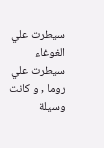سيطرت علي الغوغاء سيطرت علي روما , و كانت وسيلة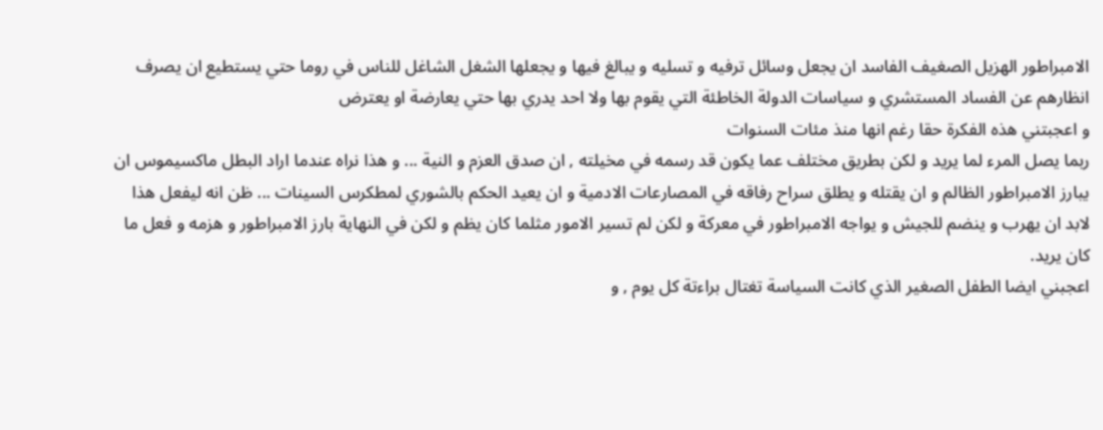الامبراطور الهزيل الصغيف الفاسد ان يجعل وسائل ترفيه و تسليه و يبالغ فيها و يجعلها الشغل الشاغل للناس في روما حتي يستطيع ان يصرف انظارهم عن الفساد المستشري و سياسات الدولة الخاطئة التي يقوم بها ولا احد يدري بها حتي يعارضة او يعترض
و اعجبتني هذه الفكرة حقا رغم انها منذ مئات السنوات
ربما يصل المرء لما يريد و لكن بطريق مختلف عما يكون قد رسمه في مخيلته , ان صدق العزم و النية ... و هذا نراه عندما اراد البطل ماكسيموس ان يبارز الامبراطور الظالم و ان يقتله و يطلق سراح رفاقه في المصارعات الادمية و ان يعيد الحكم بالشوري لمطكرس السينات ... ظن انه ليفعل هذا لابد ان يهرب و ينضم للجيش و يواجه الامبراطور في معركة و لكن لم تسير الامور مثلما كان يظم و لكن في النهاية بارز الامبراطور و هزمه و فعل ما كان يريد.
اعجبني ايضا الطفل الصغير الذي كانت السياسة تغتال براءتة كل يوم , و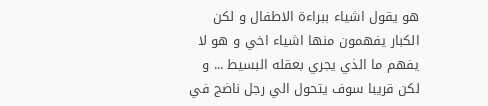هو يقول اشياء ببراءة الاطفال و لكن الكبار يفهمون منها اشياء اخي و هو لا يفهم ما الذي يجري بعقله البسيط ... و لكن قريبا سوف يتحول الي رجل ناضج في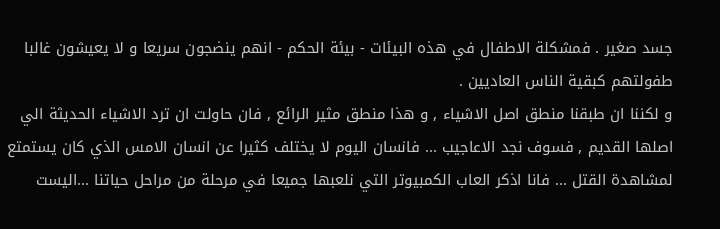جسد صغير . فمشكلة الاطفال في هذه البيئات - بيئة الحكم - انهم ينضجون سريعا و لا يعيشون غالبا طفولتهم كبقية الناس العاديين .
و لكننا ان طبقنا منطق اصل الاشياء , و هذا منطق مثير الرائع , فان حاولت ان ترد الاشياء الحديثة الي اصلها القديم , فسوف نجد الاعاجيب ... فانسان اليوم لا يختلف كثيرا عن انسان الامس الذي كان يستمتع لمشاهدة القتل ... فانا اذكر العاب الكمبيوتر التي نلعبها جميعا في مرحلة من مراحل حياتنا ...اليست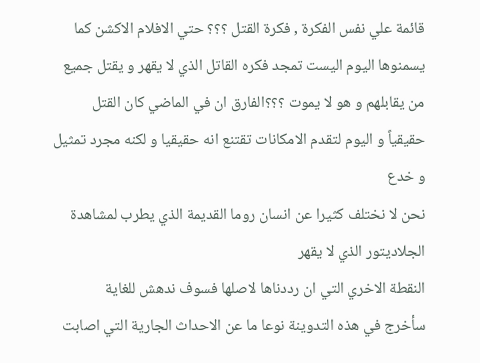قائمة علي نفس الفكرة , فكرة القتل ؟؟؟ حتي الافلام الاكشن كما يسمنوها اليوم اليست تمجد فكره القاتل الذي لا يقهر و يقتل جميع من يقابلهم و هو لا يموت ؟؟؟الفارق ان في الماضي كان القتل حقيقياً و اليوم لتقدم الامكانات تقتنع انه حقيقيا و لكنه مجرد تمثيل و خدع
نحن لا نختلف كثيرا عن انسان روما القديمة الذي يطرب لمشاهدة الجلاديتور الذي لا يقهر
النقطة الاخري التي ان رددناها لاصلها فسوف ندهش للغاية
سأخرج في هذه التدوينة نوعا ما عن الاحداث الجارية التي اصابت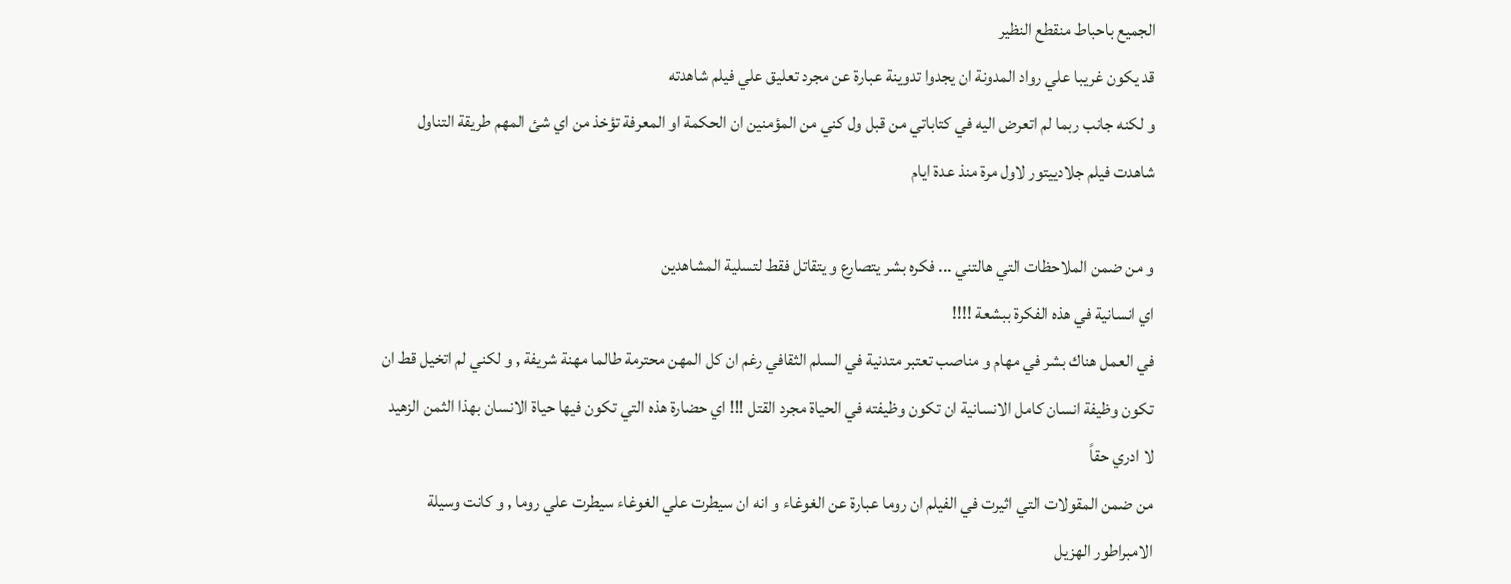الجميع باحباط منقطع النظير
قد يكون غريبا علي رواد المدونة ان يجدوا تدوينة عبارة عن مجرد تعليق علي فيلم شاهدته
و لكنه جانب ربما لم اتعرض اليه في كتاباتي من قبل ول كني من المؤمنين ان الحكمة او المعرفة تؤخذ من اي شئ المهم طريقة التناول
شاهدت فيلم جلادييتور لاول مرة منذ عدة ايام

و من ضمن الملاحظات التي هالتني ... فكره بشر يتصارع و يتقاتل فقط لتسلية المشاهدين
اي انسانية في هذه الفكرة ببشعة !!!!
في العمل هناك بشر في مهام و مناصب تعتبر متدنية في السلم الثقافي رغم ان كل المهن محترمة طالما مهنة شريفة , و لكني لم اتخيل قط ان تكون وظيفة انسان كامل الانسانية ان تكون وظيفته في الحياة مجرد القتل !!! اي حضارة هذه التي تكون فيها حياة الانسان بهذا الثمن الزهيد
لا ادري حقاً
من ضمن المقولات التي اثيرت في الفيلم ان روما عبارة عن الغوغاء و انه ان سيطرت علي الغوغاء سيطرت علي روما , و كانت وسيلة الامبراطور الهزيل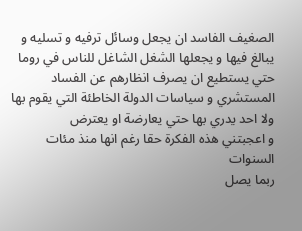الصغيف الفاسد ان يجعل وسائل ترفيه و تسليه و يبالغ فيها و يجعلها الشغل الشاغل للناس في روما حتي يستطيع ان يصرف انظارهم عن الفساد المستشري و سياسات الدولة الخاطئة التي يقوم بها ولا احد يدري بها حتي يعارضة او يعترض
و اعجبتني هذه الفكرة حقا رغم انها منذ مئات السنوات
ربما يصل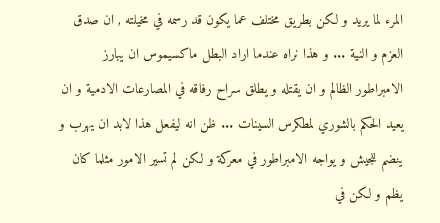المرء لما يريد و لكن بطريق مختلف عما يكون قد رسمه في مخيلته , ان صدق العزم و النية ... و هذا نراه عندما اراد البطل ماكسيموس ان يبارز الامبراطور الظالم و ان يقتله و يطلق سراح رفاقه في المصارعات الادمية و ان يعيد الحكم بالشوري لمطكرس السينات ... ظن انه ليفعل هذا لابد ان يهرب و ينضم للجيش و يواجه الامبراطور في معركة و لكن لم تسير الامور مثلما كان يظم و لكن في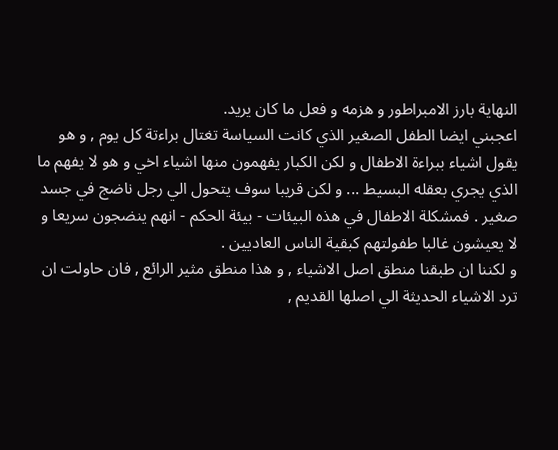النهاية بارز الامبراطور و هزمه و فعل ما كان يريد.
اعجبني ايضا الطفل الصغير الذي كانت السياسة تغتال براءتة كل يوم , و هو يقول اشياء ببراءة الاطفال و لكن الكبار يفهمون منها اشياء اخي و هو لا يفهم ما الذي يجري بعقله البسيط ... و لكن قريبا سوف يتحول الي رجل ناضج في جسد صغير . فمشكلة الاطفال في هذه البيئات - بيئة الحكم - انهم ينضجون سريعا و لا يعيشون غالبا طفولتهم كبقية الناس العاديين .
و لكننا ان طبقنا منطق اصل الاشياء , و هذا منطق مثير الرائع , فان حاولت ان ترد الاشياء الحديثة الي اصلها القديم ,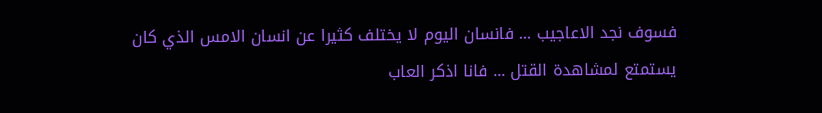فسوف نجد الاعاجيب ... فانسان اليوم لا يختلف كثيرا عن انسان الامس الذي كان يستمتع لمشاهدة القتل ... فانا اذكر العاب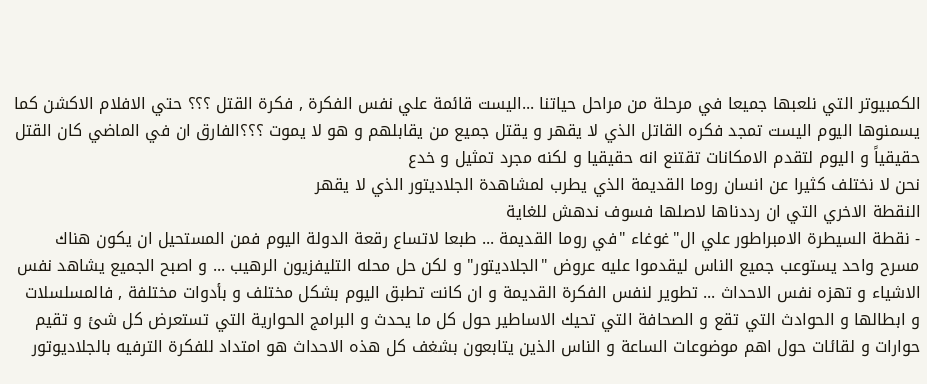الكمبيوتر التي نلعبها جميعا في مرحلة من مراحل حياتنا ...اليست قائمة علي نفس الفكرة , فكرة القتل ؟؟؟ حتي الافلام الاكشن كما يسمنوها اليوم اليست تمجد فكره القاتل الذي لا يقهر و يقتل جميع من يقابلهم و هو لا يموت ؟؟؟الفارق ان في الماضي كان القتل حقيقياً و اليوم لتقدم الامكانات تقتنع انه حقيقيا و لكنه مجرد تمثيل و خدع
نحن لا نختلف كثيرا عن انسان روما القديمة الذي يطرب لمشاهدة الجلاديتور الذي لا يقهر
النقطة الاخري التي ان رددناها لاصلها فسوف ندهش للغاية
- نقطة السيطرة الامبراطور علي ال"غوغاء "في روما القديمة ... طبعا لاتساع رقعة الدولة اليوم فمن المستحيل ان يكون هناك مسرح واحد يستوعب جميع الناس ليقدموا عليه عروض "الجلاديتور" و لكن حل محله التليفزيون الرهيب ... و اصبح الجميع يشاهد نفس الاشياء و تهزه نفس الاحداث ... تطوير لنفس الفكرة القديمة و ان كانت تطبق اليوم بشكل مختلف و بأدوات مختلفة , فالمسلسلات و ابطالها و الحوادث التي تقع و الصحافة التي تحيك الاساطير حول كل ما يحدث و البرامج الحوارية التي تستعرض كل شئ و تقيم حوارات و لقائات حول اهم موضوعات الساعة و الناس الذين يتابعون بشغف كل هذه الاحداث هو امتداد للفكرة الترفيه بالجلاديوتور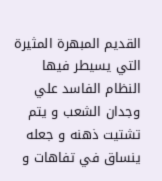القديم المبهرة المثيرة التي يسيطر فيها النظام الفاسد علي وجدان الشعب و يتم تشتيت ذهنه و جعله ينساق في تفاهات و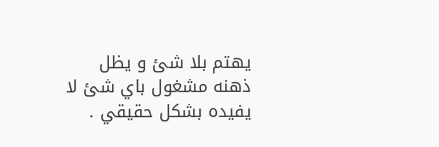يهتم بلا شئ و يظل ذهنه مشغول باي شئ لا يفيده بشكل حقيقي .